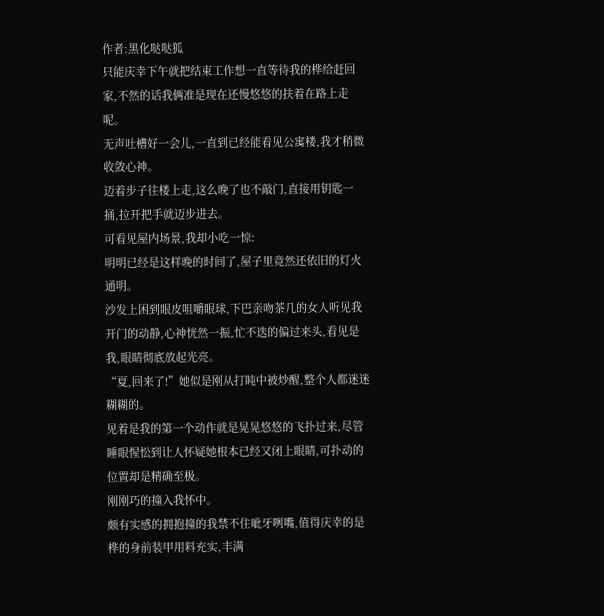作者:黑化哒哒狐
只能庆幸下午就把结束工作想一直等待我的桦给赶回家,不然的话我俩准是现在还慢悠悠的扶着在路上走呢。
无声吐槽好一会儿,一直到已经能看见公寓楼,我才稍微收敛心神。
迈着步子往楼上走,这么晚了也不敲门,直接用钥匙一捅,拉开把手就迈步进去。
可看见屋内场景,我却小吃一惊:
明明已经是这样晚的时间了,屋子里竟然还依旧的灯火通明。
沙发上困到眼皮咀嚼眼球,下巴亲吻茶几的女人听见我开门的动静,心神恍然一振,忙不迭的偏过来头,看见是我,眼睛彻底放起光亮。
“夏,回来了!”她似是刚从打盹中被炒醒,整个人都迷迷糊糊的。
见着是我的第一个动作就是晃晃悠悠的飞扑过来,尽管睡眼惺忪到让人怀疑她根本已经又闭上眼睛,可扑动的位置却是精确至极。
刚刚巧的撞入我怀中。
颇有实感的拥抱撞的我禁不住呲牙咧嘴,值得庆幸的是桦的身前装甲用料充实,丰满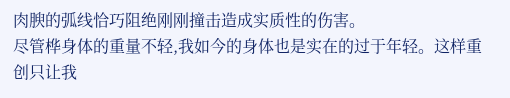肉腴的弧线恰巧阻绝刚刚撞击造成实质性的伤害。
尽管桦身体的重量不轻,我如今的身体也是实在的过于年轻。这样重创只让我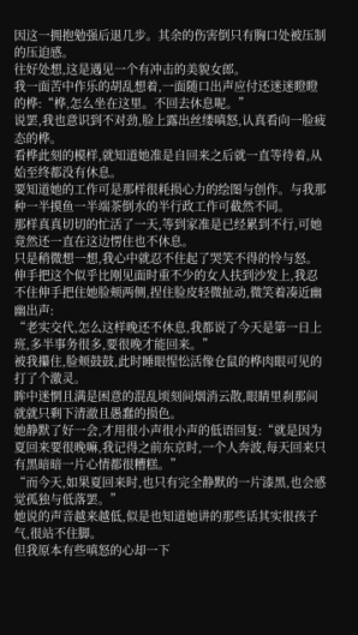因这一拥抱勉强后退几步。其余的伤害倒只有胸口处被压制的压迫感。
往好处想,这是遇见一个有冲击的美貌女郎。
我一面苦中作乐的胡乱想着,一面随口出声应付还迷迷瞪瞪的桦:“桦,怎么坐在这里。不回去休息呢。”
说罢,我也意识到不对劲,脸上露出丝缕嗔怒,认真看向一脸疲态的桦。
看桦此刻的模样,就知道她准是自回来之后就一直等待着,从始至终都没有休息。
要知道她的工作可是那样很耗损心力的绘图与创作。与我那种一半摸鱼一半端茶倒水的半行政工作可截然不同。
那样真真切切的忙活了一天,等到家准是已经累到不行,可她竟然还一直在这边愣住也不休息。
只是稍微想一想,我心中就忍不住起了哭笑不得的怜与怒。
伸手把这个似乎比刚见面时重不少的女人扶到沙发上,我忍不住伸手把住她脸颊两侧,捏住脸皮轻微扯动,微笑着凑近幽幽出声:
“老实交代,怎么这样晚还不休息,我都说了今天是第一日上班,多半事务很多,要很晚才能回来。”
被我攥住,脸颊鼓鼓,此时睡眼惺忪活像仓鼠的桦肉眼可见的打了个激灵。
眸中迷惘且满是困意的混乱顷刻间烟消云散,眼睛里刹那间就就只剩下清澈且愚蠢的损色。
她静默了好一会,才用很小声很小声的低语回复:“就是因为夏回来要很晚嘛,我记得之前东京时,一个人奔波,每天回来只有黑暗暗一片心情都很糟糕。”
“而今天,如果夏回来时,也只有完全静默的一片漆黑,也会感觉孤独与低落罢。”
她说的声音越来越低,似是也知道她讲的那些话其实很孩子气,很站不住脚。
但我原本有些嗔怒的心却一下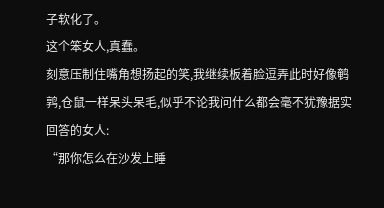子软化了。
这个笨女人,真蠢。
刻意压制住嘴角想扬起的笑,我继续板着脸逗弄此时好像鹌鹑,仓鼠一样呆头呆毛,似乎不论我问什么都会毫不犹豫据实回答的女人:
“那你怎么在沙发上睡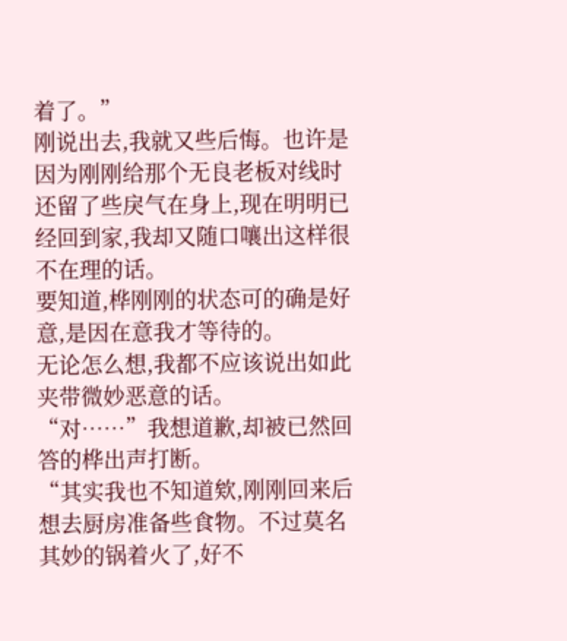着了。”
刚说出去,我就又些后悔。也许是因为刚刚给那个无良老板对线时还留了些戾气在身上,现在明明已经回到家,我却又随口嚷出这样很不在理的话。
要知道,桦刚刚的状态可的确是好意,是因在意我才等待的。
无论怎么想,我都不应该说出如此夹带微妙恶意的话。
“对……”我想道歉,却被已然回答的桦出声打断。
“其实我也不知道欸,刚刚回来后想去厨房准备些食物。不过莫名其妙的锅着火了,好不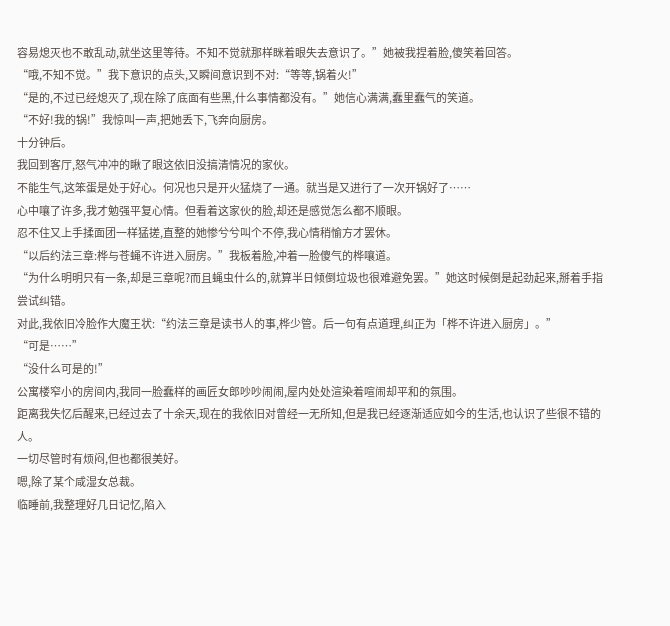容易熄灭也不敢乱动,就坐这里等待。不知不觉就那样眯着眼失去意识了。”她被我捏着脸,傻笑着回答。
“哦,不知不觉。”我下意识的点头,又瞬间意识到不对:“等等,锅着火!”
“是的,不过已经熄灭了,现在除了底面有些黑,什么事情都没有。”她信心满满,蠢里蠢气的笑道。
“不好!我的锅!”我惊叫一声,把她丢下,飞奔向厨房。
十分钟后。
我回到客厅,怒气冲冲的瞅了眼这依旧没搞清情况的家伙。
不能生气,这笨蛋是处于好心。何况也只是开火猛烧了一通。就当是又进行了一次开锅好了……
心中嚷了许多,我才勉强平复心情。但看着这家伙的脸,却还是感觉怎么都不顺眼。
忍不住又上手揉面团一样猛搓,直整的她惨兮兮叫个不停,我心情稍愉方才罢休。
“以后约法三章:桦与苍蝇不许进入厨房。”我板着脸,冲着一脸傻气的桦嚷道。
“为什么明明只有一条,却是三章呢?而且蝇虫什么的,就算半日倾倒垃圾也很难避免罢。”她这时候倒是起劲起来,掰着手指尝试纠错。
对此,我依旧冷脸作大魔王状:“约法三章是读书人的事,桦少管。后一句有点道理,纠正为「桦不许进入厨房」。”
“可是……”
“没什么可是的!”
公寓楼窄小的房间内,我同一脸蠢样的画匠女郎吵吵闹闹,屋内处处渲染着喧闹却平和的氛围。
距离我失忆后醒来,已经过去了十余天,现在的我依旧对曾经一无所知,但是我已经逐渐适应如今的生活,也认识了些很不错的人。
一切尽管时有烦闷,但也都很美好。
嗯,除了某个咸湿女总裁。
临睡前,我整理好几日记忆,陷入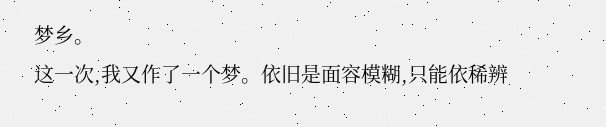梦乡。
这一次,我又作了一个梦。依旧是面容模糊,只能依稀辨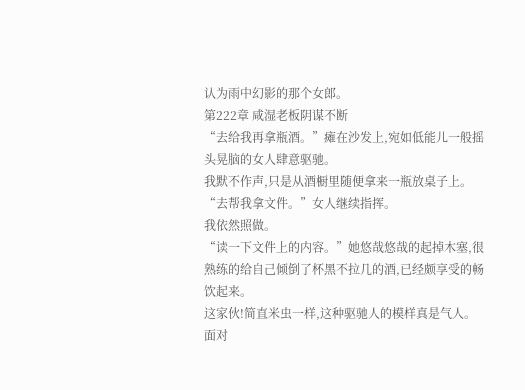认为雨中幻影的那个女郎。
第222章 咸湿老板阴谋不断
“去给我再拿瓶酒。”瘫在沙发上,宛如低能儿一般摇头晃脑的女人肆意驱驰。
我默不作声,只是从酒橱里随便拿来一瓶放桌子上。
“去帮我拿文件。”女人继续指挥。
我依然照做。
“读一下文件上的内容。”她悠哉悠哉的起掉木塞,很熟练的给自己倾倒了杯黑不拉几的酒,已经颇享受的畅饮起来。
这家伙!简直米虫一样,这种驱驰人的模样真是气人。
面对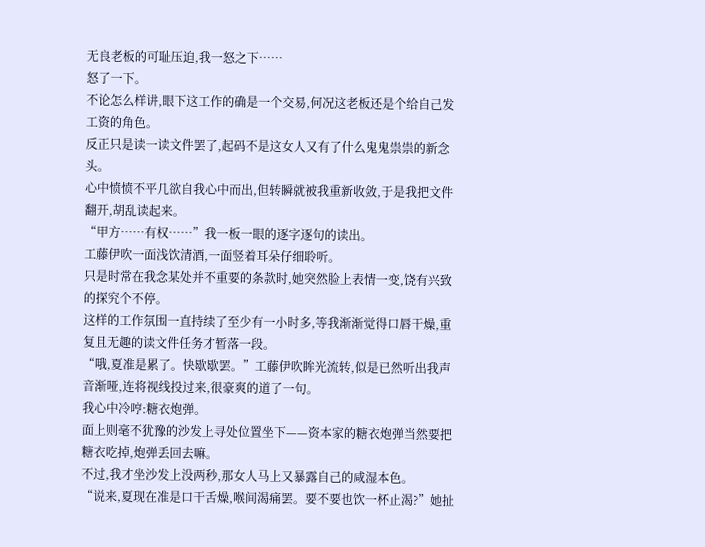无良老板的可耻压迫,我一怒之下……
怒了一下。
不论怎么样讲,眼下这工作的确是一个交易,何况这老板还是个给自己发工资的角色。
反正只是读一读文件罢了,起码不是这女人又有了什么鬼鬼祟祟的新念头。
心中愤愤不平几欲自我心中而出,但转瞬就被我重新收敛,于是我把文件翻开,胡乱读起来。
“甲方……有权……”我一板一眼的逐字逐句的读出。
工藤伊吹一面浅饮清酒,一面竖着耳朵仔细聆听。
只是时常在我念某处并不重要的条款时,她突然脸上表情一变,饶有兴致的探究个不停。
这样的工作氛围一直持续了至少有一小时多,等我渐渐觉得口唇干燥,重复且无趣的读文件任务才暂落一段。
“哦,夏准是累了。快歇歇罢。”工藤伊吹眸光流转,似是已然听出我声音渐哑,连将视线投过来,很豪爽的道了一句。
我心中冷哼:糖衣炮弹。
面上则毫不犹豫的沙发上寻处位置坐下——资本家的糖衣炮弹当然要把糖衣吃掉,炮弹丢回去嘛。
不过,我才坐沙发上没两秒,那女人马上又暴露自己的咸湿本色。
“说来,夏现在准是口干舌燥,喉间渴痛罢。要不要也饮一杯止渴?”她扯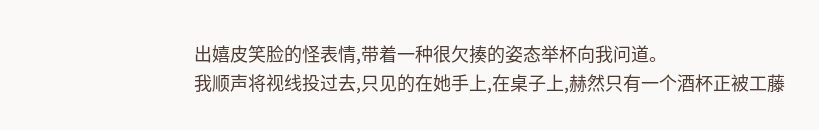出嬉皮笑脸的怪表情,带着一种很欠揍的姿态举杯向我问道。
我顺声将视线投过去,只见的在她手上,在桌子上,赫然只有一个酒杯正被工藤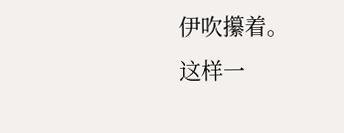伊吹攥着。
这样一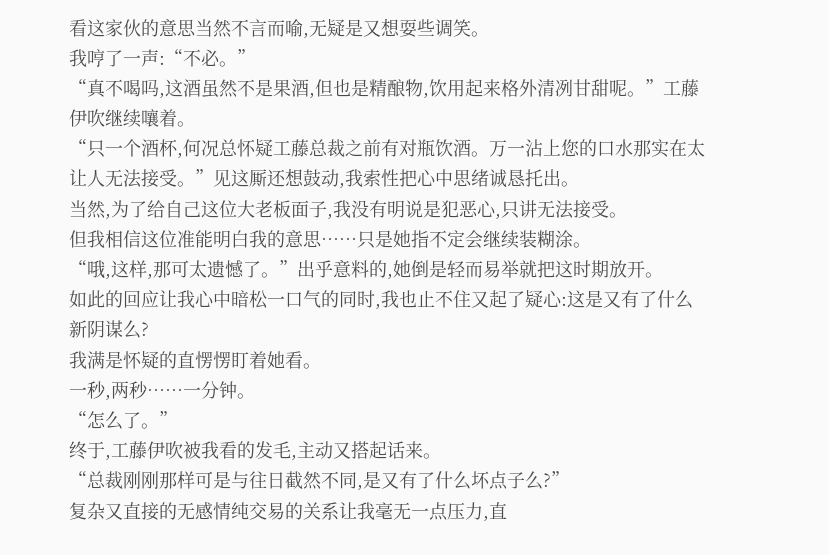看这家伙的意思当然不言而喻,无疑是又想耍些调笑。
我哼了一声:“不必。”
“真不喝吗,这酒虽然不是果酒,但也是精酿物,饮用起来格外清冽甘甜呢。”工藤伊吹继续嚷着。
“只一个酒杯,何况总怀疑工藤总裁之前有对瓶饮酒。万一沾上您的口水那实在太让人无法接受。”见这厮还想鼓动,我索性把心中思绪诚恳托出。
当然,为了给自己这位大老板面子,我没有明说是犯恶心,只讲无法接受。
但我相信这位准能明白我的意思……只是她指不定会继续装糊涂。
“哦,这样,那可太遗憾了。”出乎意料的,她倒是轻而易举就把这时期放开。
如此的回应让我心中暗松一口气的同时,我也止不住又起了疑心:这是又有了什么新阴谋么?
我满是怀疑的直愣愣盯着她看。
一秒,两秒……一分钟。
“怎么了。”
终于,工藤伊吹被我看的发毛,主动又搭起话来。
“总裁刚刚那样可是与往日截然不同,是又有了什么坏点子么?”
复杂又直接的无感情纯交易的关系让我毫无一点压力,直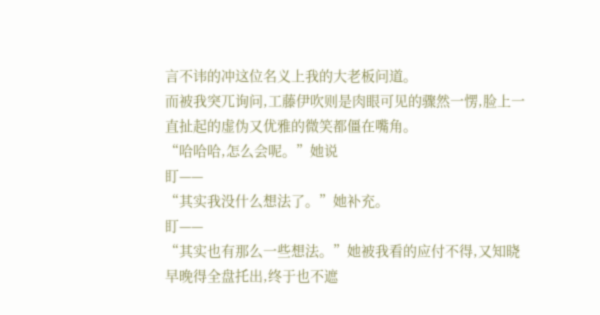言不讳的冲这位名义上我的大老板问道。
而被我突兀询问,工藤伊吹则是肉眼可见的骤然一愣,脸上一直扯起的虚伪又优雅的微笑都僵在嘴角。
“哈哈哈,怎么会呢。”她说
盯——
“其实我没什么想法了。”她补充。
盯——
“其实也有那么一些想法。”她被我看的应付不得,又知晓早晚得全盘托出,终于也不遮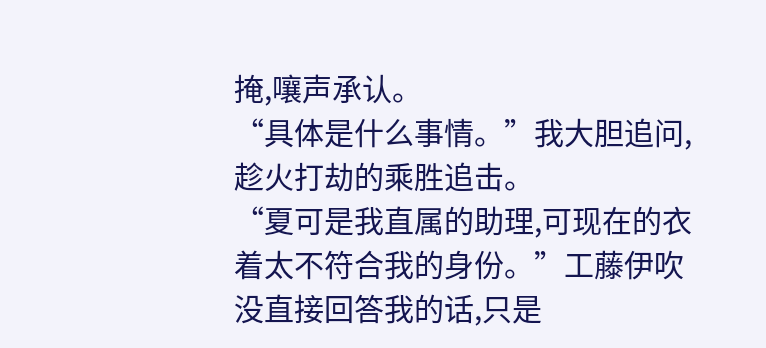掩,嚷声承认。
“具体是什么事情。”我大胆追问,趁火打劫的乘胜追击。
“夏可是我直属的助理,可现在的衣着太不符合我的身份。”工藤伊吹没直接回答我的话,只是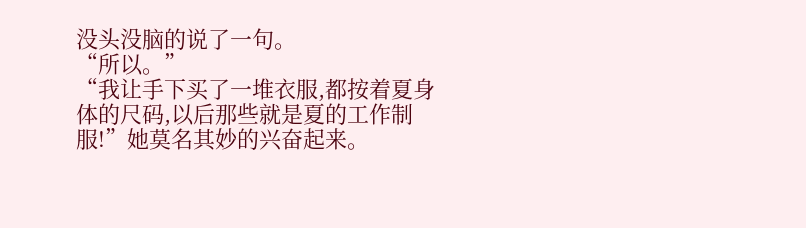没头没脑的说了一句。
“所以。”
“我让手下买了一堆衣服,都按着夏身体的尺码,以后那些就是夏的工作制服!”她莫名其妙的兴奋起来。